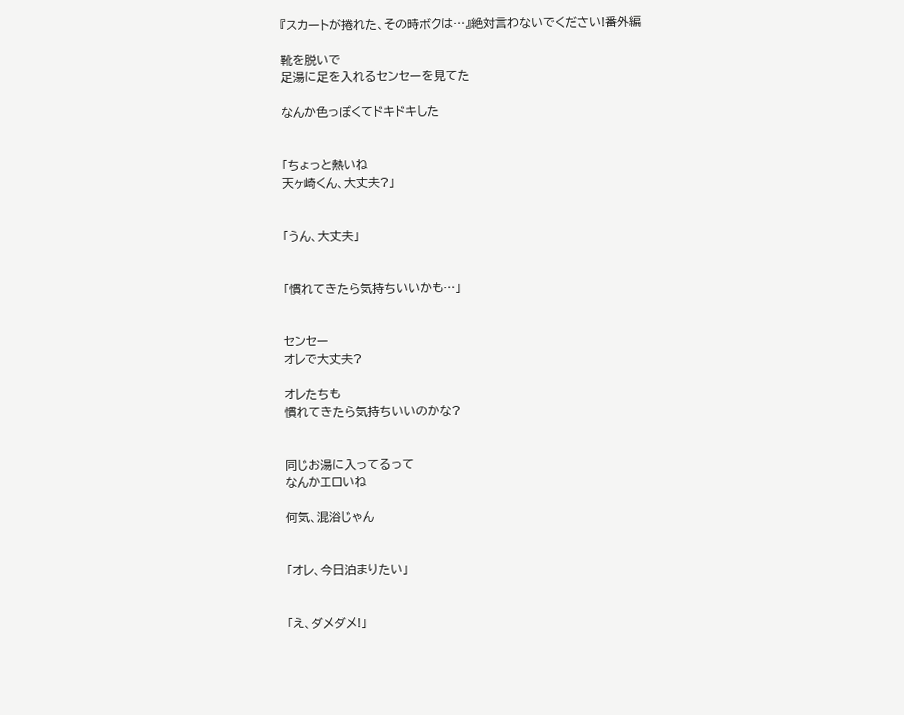『スカートが捲れた、その時ボクは…』絶対言わないでください!番外編

靴を脱いで
足湯に足を入れるセンセーを見てた

なんか色っぽくてドキドキした


「ちょっと熱いね
天ヶ崎くん、大丈夫?」


「うん、大丈夫」


「慣れてきたら気持ちいいかも…」


センセー
オレで大丈夫?

オレたちも
慣れてきたら気持ちいいのかな?


同じお湯に入ってるって
なんかエロいね

何気、混浴じゃん


「オレ、今日泊まりたい」


「え、ダメダメ!」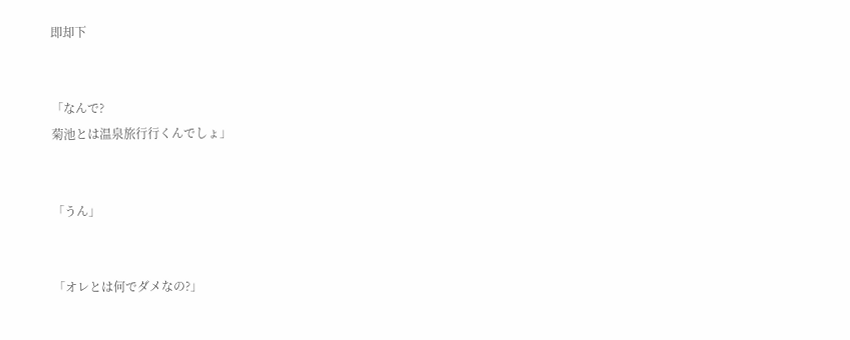即却下


「なんで?
菊池とは温泉旅行行くんでしょ」


「うん」


「オレとは何でダメなの?」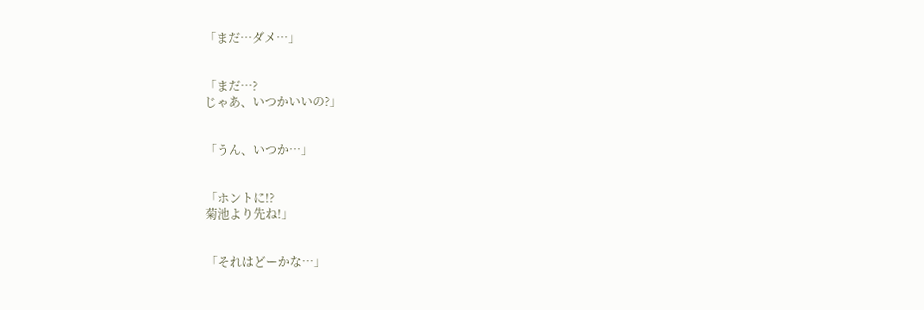「まだ…ダメ…」


「まだ…?
じゃあ、いつかいいの?」


「うん、いつか…」


「ホントに!?
菊池より先ね!」


「それはどーかな…」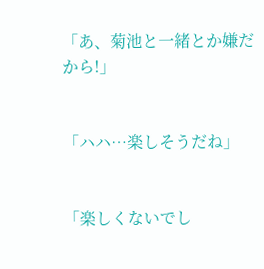「あ、菊池と一緒とか嫌だから!」


「ハハ…楽しそうだね」


「楽しくないでし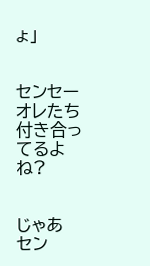ょ」


センセー
オレたち付き合ってるよね?


じゃあ
セン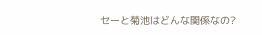セーと菊池はどんな関係なの?